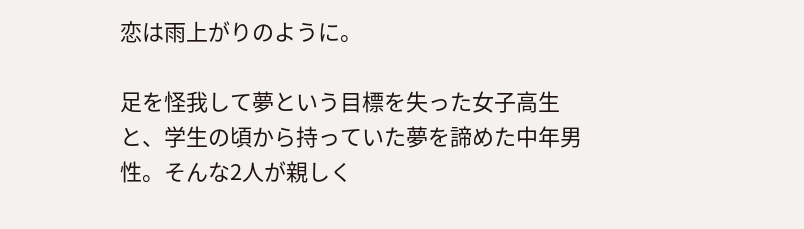恋は雨上がりのように。

足を怪我して夢という目標を失った女子高生と、学生の頃から持っていた夢を諦めた中年男性。そんな2人が親しく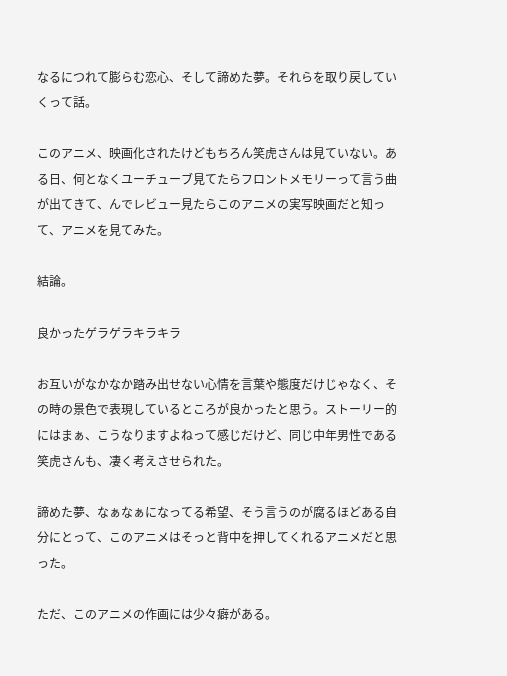なるにつれて膨らむ恋心、そして諦めた夢。それらを取り戻していくって話。

このアニメ、映画化されたけどもちろん笑虎さんは見ていない。ある日、何となくユーチューブ見てたらフロントメモリーって言う曲が出てきて、んでレビュー見たらこのアニメの実写映画だと知って、アニメを見てみた。

結論。

良かったゲラゲラキラキラ

お互いがなかなか踏み出せない心情を言葉や態度だけじゃなく、その時の景色で表現しているところが良かったと思う。ストーリー的にはまぁ、こうなりますよねって感じだけど、同じ中年男性である笑虎さんも、凄く考えさせられた。

諦めた夢、なぁなぁになってる希望、そう言うのが腐るほどある自分にとって、このアニメはそっと背中を押してくれるアニメだと思った。

ただ、このアニメの作画には少々癖がある。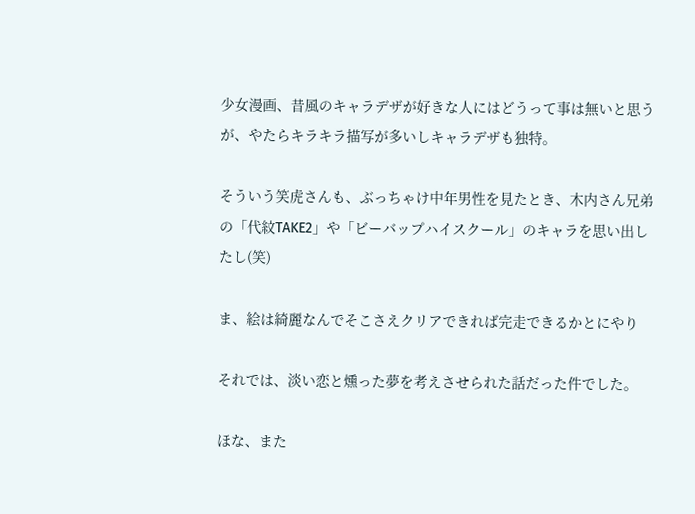少女漫画、昔風のキャラデザが好きな人にはどうって事は無いと思うが、やたらキラキラ描写が多いしキャラデザも独特。

そういう笑虎さんも、ぶっちゃけ中年男性を見たとき、木内さん兄弟の「代紋TAKE2」や「ビーバップハイスクール」のキャラを思い出したし(笑)

ま、絵は綺麗なんでそこさえクリアできれば完走できるかとにやり

それでは、淡い恋と燻った夢を考えさせられた話だった件でした。

ほな、また